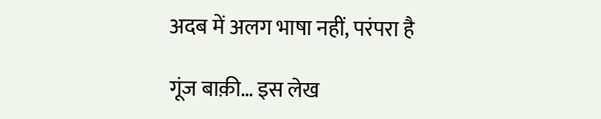अदब में अलग भाषा नहीं, परंपरा है

गूंज बाक़ी… इस लेख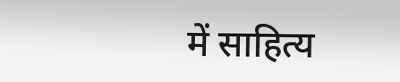में साहित्य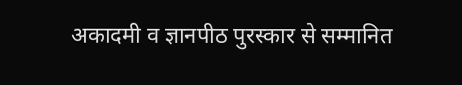अकादमी व ज्ञानपीठ पुरस्कार से सम्मानित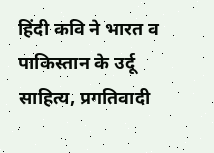हिंदी कवि ने भारत व पाकिस्तान के उर्दू साहित्य, प्रगतिवादी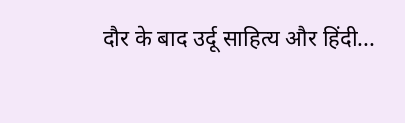दौर के बाद उर्दू साहित्य और हिंदी...